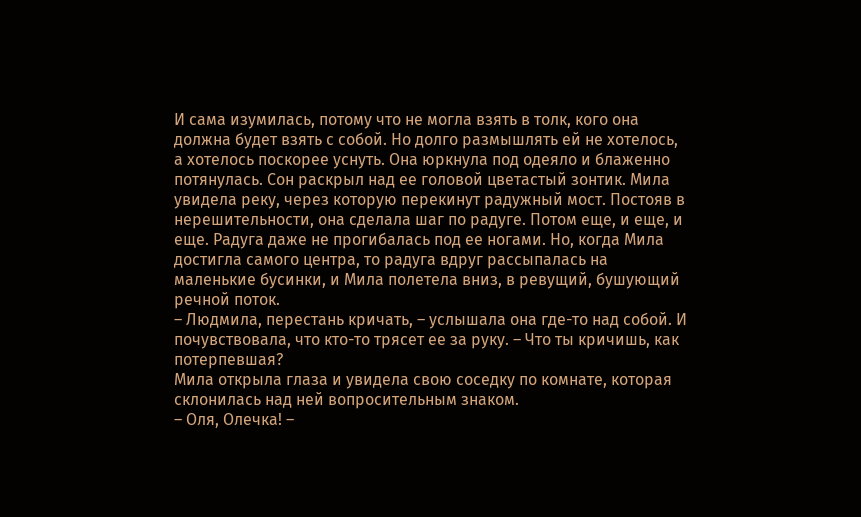И сама изумилась, потому что не могла взять в толк, кого она должна будет взять с собой. Но долго размышлять ей не хотелось, а хотелось поскорее уснуть. Она юркнула под одеяло и блаженно потянулась. Сон раскрыл над ее головой цветастый зонтик. Мила увидела реку, через которую перекинут радужный мост. Постояв в нерешительности, она сделала шаг по радуге. Потом еще, и еще, и еще. Радуга даже не прогибалась под ее ногами. Но, когда Мила достигла самого центра, то радуга вдруг рассыпалась на маленькие бусинки, и Мила полетела вниз, в ревущий, бушующий речной поток.
– Людмила, перестань кричать, – услышала она где-то над собой. И почувствовала, что кто-то трясет ее за руку. – Что ты кричишь, как потерпевшая?
Мила открыла глаза и увидела свою соседку по комнате, которая склонилась над ней вопросительным знаком.
– Оля, Олечка! –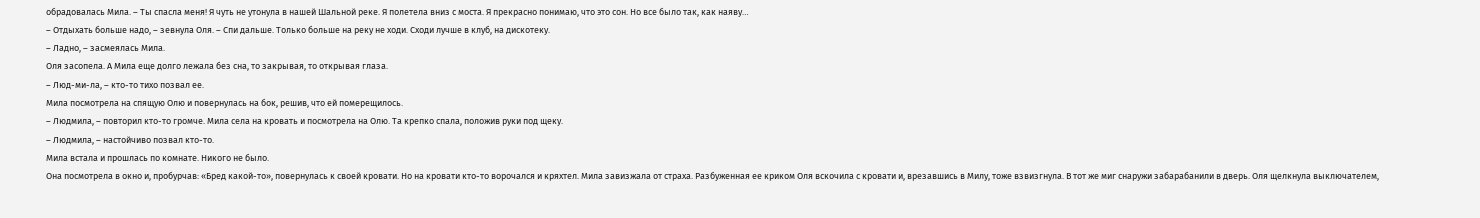обрадовалась Мила. – Ты спасла меня! Я чуть не утонула в нашей Шальной реке. Я полетела вниз с моста. Я прекрасно понимаю, что это сон. Но все было так, как наяву…
– Отдыхать больше надо, – зевнула Оля. – Спи дальше. Только больше на реку не ходи. Сходи лучше в клуб, на дискотеку.
– Ладно, – засмеялась Мила.
Оля засопела. А Мила еще долго лежала без сна, то закрывая, то открывая глаза.
– Люд-ми-ла, – кто-то тихо позвал ее.
Мила посмотрела на спящую Олю и повернулась на бок, решив, что ей померещилось.
– Людмила, – повторил кто-то громче. Мила села на кровать и посмотрела на Олю. Та крепко спала, положив руки под щеку.
– Людмила, – настойчиво позвал кто-то.
Мила встала и прошлась по комнате. Никого не было.
Она посмотрела в окно и, пробурчав: «Бред какой-то», повернулась к своей кровати. Но на кровати кто-то ворочался и кряхтел. Мила завизжала от страха. Разбуженная ее криком Оля вскочила с кровати и, врезавшись в Милу, тоже взвизгнула. В тот же миг снаружи забарабанили в дверь. Оля щелкнула выключателем,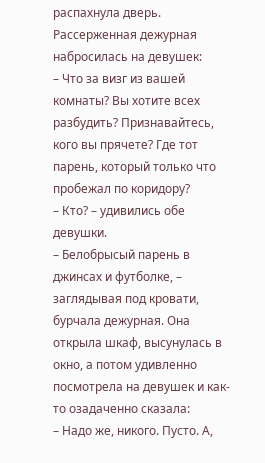распахнула дверь. Рассерженная дежурная набросилась на девушек:
– Что за визг из вашей комнаты? Вы хотите всех разбудить? Признавайтесь, кого вы прячете? Где тот парень, который только что пробежал по коридору?
– Кто? – удивились обе девушки.
– Белобрысый парень в джинсах и футболке, – заглядывая под кровати, бурчала дежурная. Она открыла шкаф, высунулась в окно, а потом удивленно посмотрела на девушек и как-то озадаченно сказала:
– Надо же, никого. Пусто. А,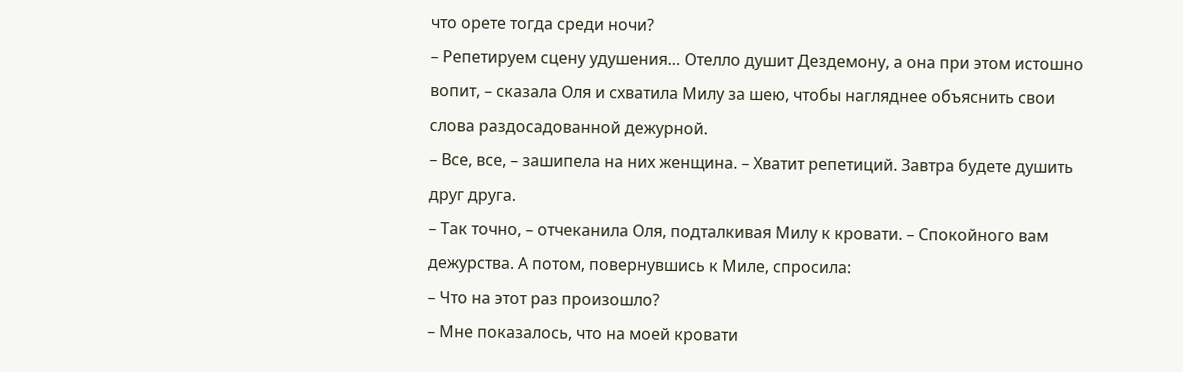что орете тогда среди ночи?
– Репетируем сцену удушения… Отелло душит Дездемону, а она при этом истошно вопит, – сказала Оля и схватила Милу за шею, чтобы нагляднее объяснить свои слова раздосадованной дежурной.
– Все, все, – зашипела на них женщина. – Хватит репетиций. Завтра будете душить друг друга.
– Так точно, – отчеканила Оля, подталкивая Милу к кровати. – Спокойного вам дежурства. А потом, повернувшись к Миле, спросила:
– Что на этот раз произошло?
– Мне показалось, что на моей кровати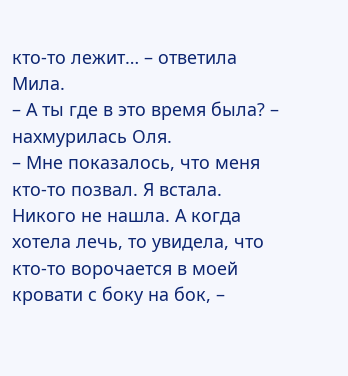кто-то лежит… – ответила Мила.
– А ты где в это время была? – нахмурилась Оля.
– Мне показалось, что меня кто-то позвал. Я встала. Никого не нашла. А когда хотела лечь, то увидела, что кто-то ворочается в моей кровати с боку на бок, –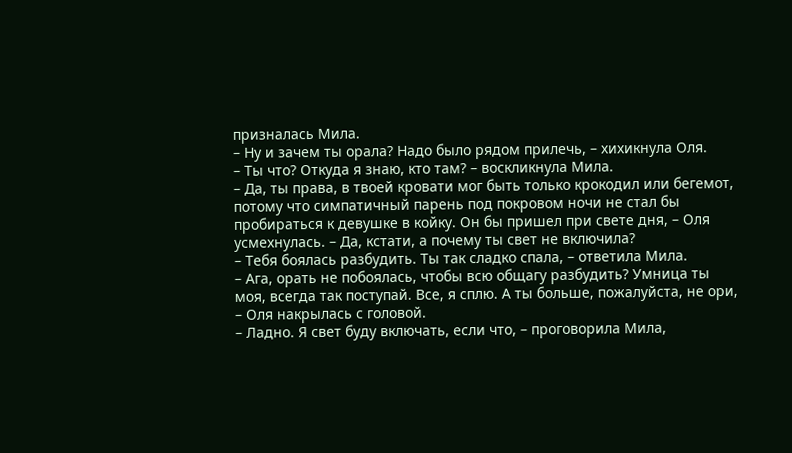призналась Мила.
– Ну и зачем ты орала? Надо было рядом прилечь, – хихикнула Оля.
– Ты что? Откуда я знаю, кто там? – воскликнула Мила.
– Да, ты права, в твоей кровати мог быть только крокодил или бегемот, потому что симпатичный парень под покровом ночи не стал бы пробираться к девушке в койку. Он бы пришел при свете дня, – Оля усмехнулась. – Да, кстати, а почему ты свет не включила?
– Тебя боялась разбудить. Ты так сладко спала, – ответила Мила.
– Ага, орать не побоялась, чтобы всю общагу разбудить? Умница ты моя, всегда так поступай. Все, я сплю. А ты больше, пожалуйста, не ори, – Оля накрылась с головой.
– Ладно. Я свет буду включать, если что, – проговорила Мила,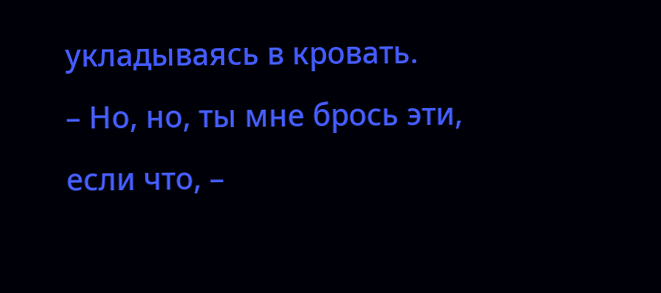укладываясь в кровать.
– Но, но, ты мне брось эти, если что, –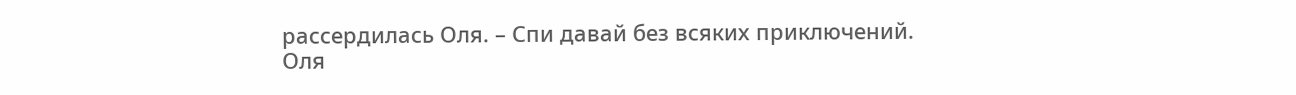рассердилась Оля. – Спи давай без всяких приключений.
Оля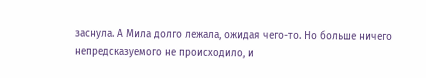заснула. А Мила долго лежала, ожидая чего-то. Но больше ничего непредсказуемого не происходило, и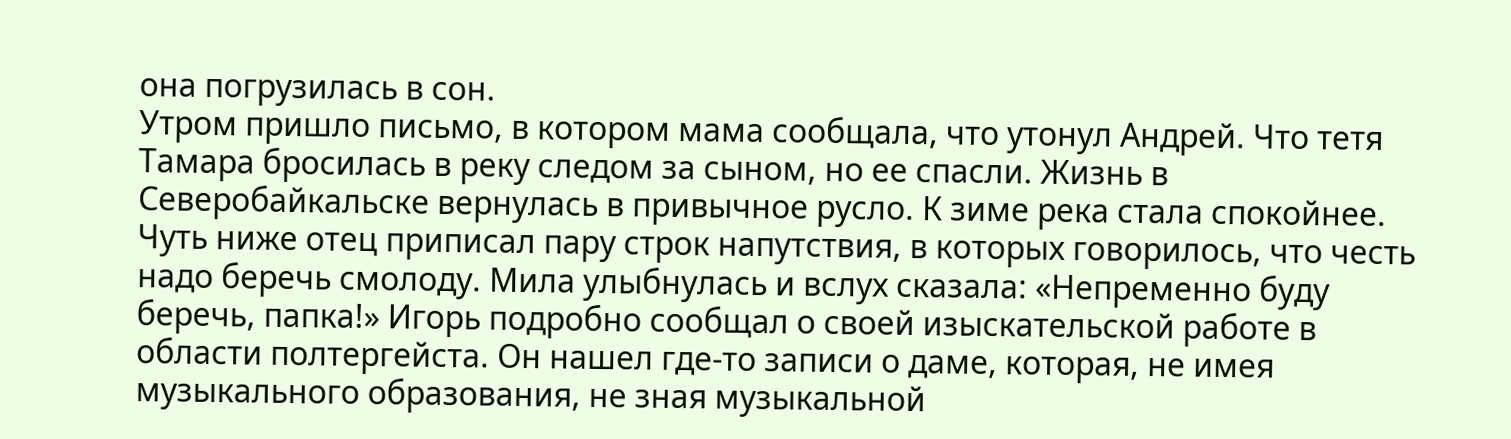она погрузилась в сон.
Утром пришло письмо, в котором мама сообщала, что утонул Андрей. Что тетя Тамара бросилась в реку следом за сыном, но ее спасли. Жизнь в Северобайкальске вернулась в привычное русло. К зиме река стала спокойнее. Чуть ниже отец приписал пару строк напутствия, в которых говорилось, что честь надо беречь смолоду. Мила улыбнулась и вслух сказала: «Непременно буду беречь, папка!» Игорь подробно сообщал о своей изыскательской работе в области полтергейста. Он нашел где-то записи о даме, которая, не имея музыкального образования, не зная музыкальной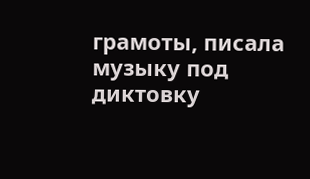грамоты, писала музыку под диктовку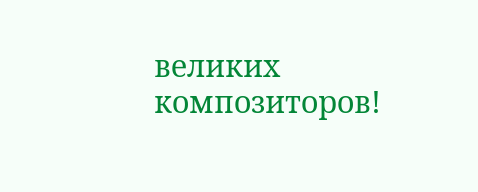великих композиторов!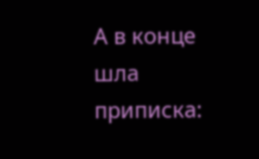А в конце шла приписка: